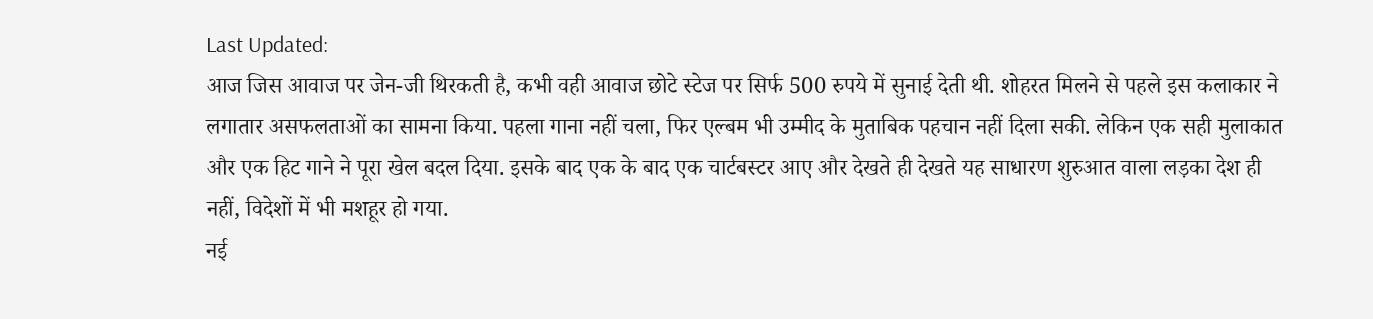Last Updated:
आज जिस आवाज पर जेन-जी थिरकती है, कभी वही आवाज छोटे स्टेज पर सिर्फ 500 रुपये में सुनाई देती थी. शोहरत मिलने से पहले इस कलाकार ने लगातार असफलताओं का सामना किया. पहला गाना नहीं चला, फिर एल्बम भी उम्मीद के मुताबिक पहचान नहीं दिला सकी. लेकिन एक सही मुलाकात और एक हिट गाने ने पूरा खेल बदल दिया. इसके बाद एक के बाद एक चार्टबस्टर आए और देखते ही देखते यह साधारण शुरुआत वाला लड़का देश ही नहीं, विदेशों में भी मशहूर हो गया.
नई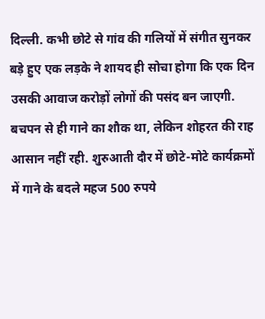दिल्ली. कभी छोटे से गांव की गलियों में संगीत सुनकर बड़े हुए एक लड़के ने शायद ही सोचा होगा कि एक दिन उसकी आवाज करोड़ों लोगों की पसंद बन जाएगी. बचपन से ही गाने का शौक था, लेकिन शोहरत की राह आसान नहीं रही. शुरुआती दौर में छोटे-मोटे कार्यक्रमों में गाने के बदले महज 500 रुपये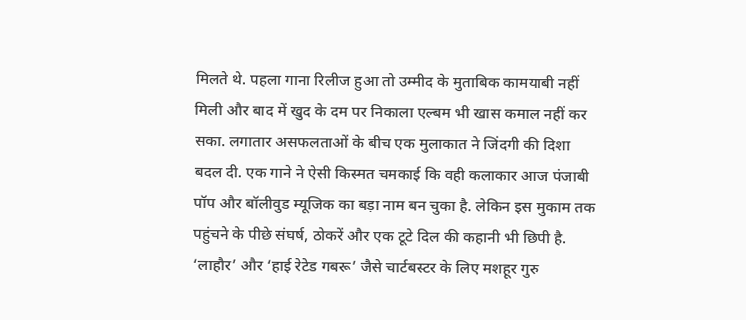मिलते थे. पहला गाना रिलीज हुआ तो उम्मीद के मुताबिक कामयाबी नहीं मिली और बाद में खुद के दम पर निकाला एल्बम भी खास कमाल नहीं कर सका. लगातार असफलताओं के बीच एक मुलाकात ने जिंदगी की दिशा बदल दी. एक गाने ने ऐसी किस्मत चमकाई कि वही कलाकार आज पंजाबी पॉप और बॉलीवुड म्यूजिक का बड़ा नाम बन चुका है. लेकिन इस मुकाम तक पहुंचने के पीछे संघर्ष, ठोकरें और एक टूटे दिल की कहानी भी छिपी है.
‘लाहौर’ और ‘हाई रेटेड गबरू’ जैसे चार्टबस्टर के लिए मशहूर गुरु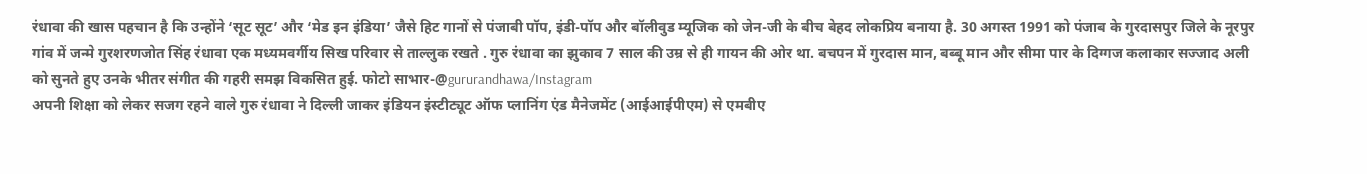रंधावा की खास पहचान है कि उन्होंने ‘सूट सूट’ और ‘मेड इन इंडिया’ जैसे हिट गानों से पंजाबी पॉप, इंडी-पॉप और बॉलीवुड म्यूजिक को जेन-जी के बीच बेहद लोकप्रिय बनाया है. 30 अगस्त 1991 को पंजाब के गुरदासपुर जिले के नूरपुर गांव में जन्मे गुरशरणजोत सिंह रंधावा एक मध्यमवर्गीय सिख परिवार से ताल्लुक रखते . गुरु रंधावा का झुकाव 7 साल की उम्र से ही गायन की ओर था. बचपन में गुरदास मान, बब्बू मान और सीमा पार के दिग्गज कलाकार सज्जाद अली को सुनते हुए उनके भीतर संगीत की गहरी समझ विकसित हुई. फोटो साभार-@gururandhawa/Instagram
अपनी शिक्षा को लेकर सजग रहने वाले गुरु रंधावा ने दिल्ली जाकर इंडियन इंस्टीट्यूट ऑफ प्लानिंग एंड मैनेजमेंट (आईआईपीएम) से एमबीए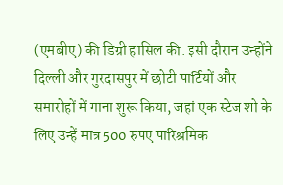(एमबीए) की डिग्री हासिल की. इसी दौरान उन्होंने दिल्ली और गुरदासपुर में छोटी पार्टियों और समारोहों में गाना शुरू किया, जहां एक स्टेज शो के लिए उन्हें मात्र 500 रुपए पारिश्रमिक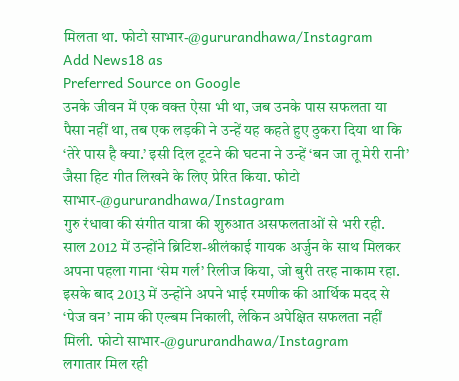मिलता था. फोटो साभार-@gururandhawa/Instagram
Add News18 as
Preferred Source on Google
उनके जीवन में एक वक्त ऐसा भी था, जब उनके पास सफलता या पैसा नहीं था, तब एक लड़की ने उन्हें यह कहते हुए ठुकरा दिया था कि ‘तेरे पास है क्या.’ इसी दिल टूटने की घटना ने उन्हें ‘बन जा तू मेरी रानी’ जैसा हिट गीत लिखने के लिए प्रेरित किया. फोटो साभार-@gururandhawa/Instagram
गुरु रंधावा की संगीत यात्रा की शुरुआत असफलताओं से भरी रही. साल 2012 में उन्होंने ब्रिटिश-श्रीलंकाई गायक अर्जुन के साथ मिलकर अपना पहला गाना ‘सेम गर्ल’ रिलीज किया, जो बुरी तरह नाकाम रहा. इसके बाद 2013 में उन्होंने अपने भाई रमणीक की आर्थिक मदद से ‘पेज वन’ नाम की एल्बम निकाली, लेकिन अपेक्षित सफलता नहीं मिली. फोटो साभार-@gururandhawa/Instagram
लगातार मिल रही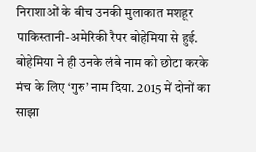निराशाओं के बीच उनकी मुलाकात मशहूर पाकिस्तानी-अमेरिकी रैपर बोहेमिया से हुई. बोहेमिया ने ही उनके लंबे नाम को छोटा करके मंच के लिए ‘गुरु’ नाम दिया. 2015 में दोनों का साझा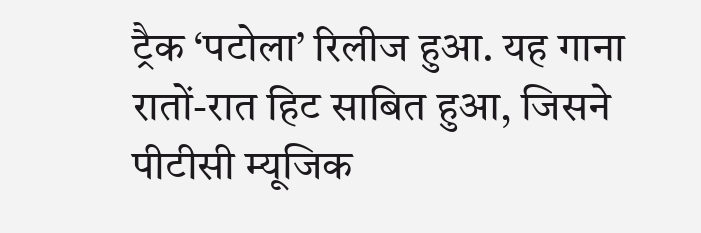ट्रैक ‘पटोला’ रिलीज हुआ. यह गाना रातों-रात हिट साबित हुआ, जिसने पीटीसी म्यूजिक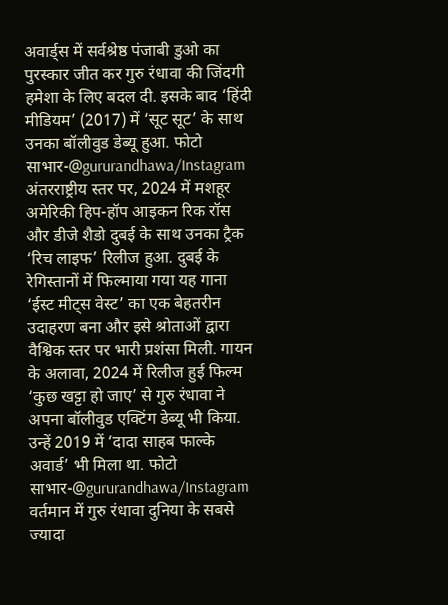अवार्ड्स में सर्वश्रेष्ठ पंजाबी डुओ का पुरस्कार जीत कर गुरु रंधावा की जिंदगी हमेशा के लिए बदल दी. इसके बाद ‘हिंदी मीडियम’ (2017) में ‘सूट सूट’ के साथ उनका बॉलीवुड डेब्यू हुआ. फोटो साभार-@gururandhawa/Instagram
अंतरराष्ट्रीय स्तर पर, 2024 में मशहूर अमेरिकी हिप-हॉप आइकन रिक रॉस और डीजे शैडो दुबई के साथ उनका ट्रैक ‘रिच लाइफ’ रिलीज हुआ. दुबई के रेगिस्तानों में फिल्माया गया यह गाना ‘ईस्ट मीट्स वेस्ट’ का एक बेहतरीन उदाहरण बना और इसे श्रोताओं द्वारा वैश्विक स्तर पर भारी प्रशंसा मिली. गायन के अलावा, 2024 में रिलीज हुई फिल्म ‘कुछ खट्टा हो जाए’ से गुरु रंधावा ने अपना बॉलीवुड एक्टिंग डेब्यू भी किया. उन्हें 2019 में ‘दादा साहब फाल्के अवार्ड’ भी मिला था. फोटो साभार-@gururandhawa/Instagram
वर्तमान में गुरु रंधावा दुनिया के सबसे ज्यादा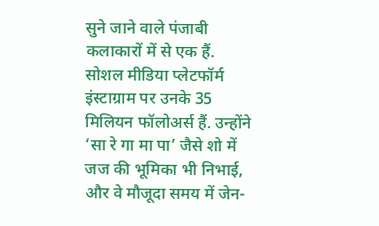सुने जाने वाले पंजाबी कलाकारों में से एक हैं. सोशल मीडिया प्लेटफॉर्म इंस्टाग्राम पर उनके 35 मिलियन फॉलोअर्स हैं. उन्होंने ‘सा रे गा मा पा’ जैसे शो में जज की भूमिका भी निभाई, और वे मौजूदा समय में जेन-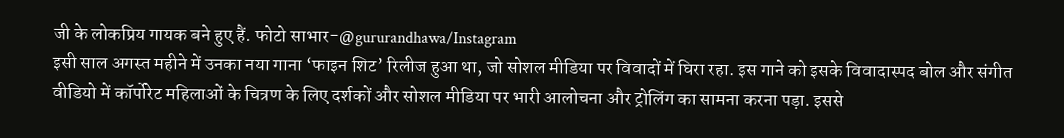जी के लोकप्रिय गायक बने हुए हैं. फोटो साभार-@gururandhawa/Instagram
इसी साल अगस्त महीने में उनका नया गाना ‘फाइन शिट’ रिलीज हुआ था, जो सोशल मीडिया पर विवादों में घिरा रहा. इस गाने को इसके विवादास्पद बोल और संगीत वीडियो में कॉर्पोरेट महिलाओं के चित्रण के लिए दर्शकों और सोशल मीडिया पर भारी आलोचना और ट्रोलिंग का सामना करना पड़ा. इससे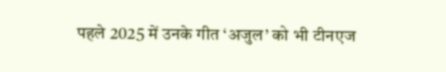पहले 2025 में उनके गीत ‘अजुल’ को भी टीनएज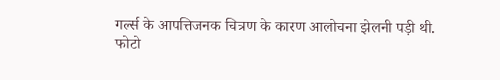गर्ल्स के आपत्तिजनक चित्रण के कारण आलोचना झेलनी पड़ी थी. फोटो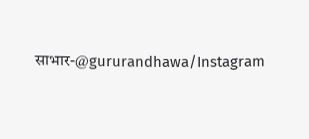साभार-@gururandhawa/Instagram